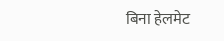बिना हेलमेट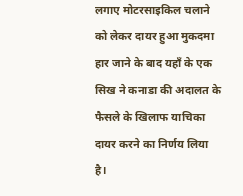लगाए मोटरसाइकिल चलाने को लेकर दायर हुआ मुकदमा हार जाने के बाद यहाँ के एक सिख ने कनाडा की अदालत के फैसले के खिलाफ याचिका दायर करने का निर्णय लिया है।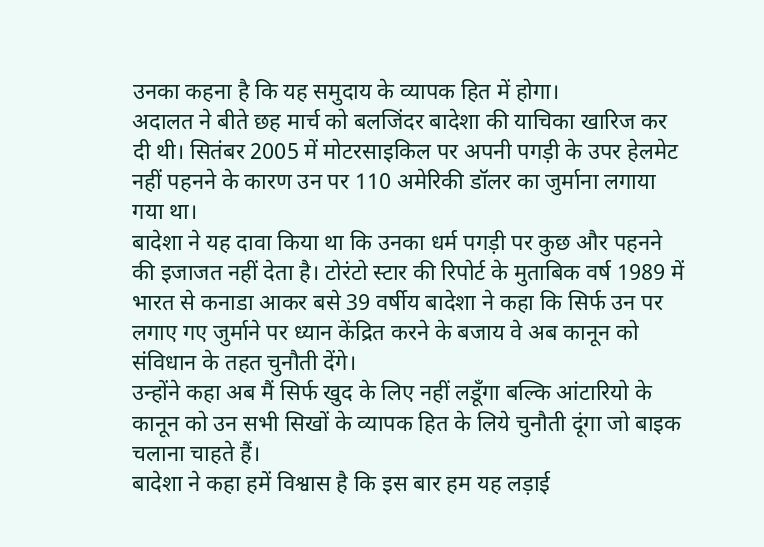उनका कहना है कि यह समुदाय के व्यापक हित में होगा।
अदालत ने बीते छह मार्च को बलजिंदर बादेशा की याचिका खारिज कर दी थी। सितंबर 2005 में मोटरसाइकिल पर अपनी पगड़ी के उपर हेलमेट नहीं पहनने के कारण उन पर 110 अमेरिकी डॉलर का जुर्माना लगाया गया था।
बादेशा ने यह दावा किया था कि उनका धर्म पगड़ी पर कुछ और पहनने की इजाजत नहीं देता है। टोरंटो स्टार की रिपोर्ट के मुताबिक वर्ष 1989 में भारत से कनाडा आकर बसे 39 वर्षीय बादेशा ने कहा कि सिर्फ उन पर लगाए गए जुर्माने पर ध्यान केंद्रित करने के बजाय वे अब कानून को संविधान के तहत चुनौती देंगे।
उन्होंने कहा अब मैं सिर्फ खुद के लिए नहीं लडूँगा बल्कि आंटारियो के कानून को उन सभी सिखों के व्यापक हित के लिये चुनौती दूंगा जो बाइक चलाना चाहते हैं।
बादेशा ने कहा हमें विश्वास है कि इस बार हम यह लड़ाई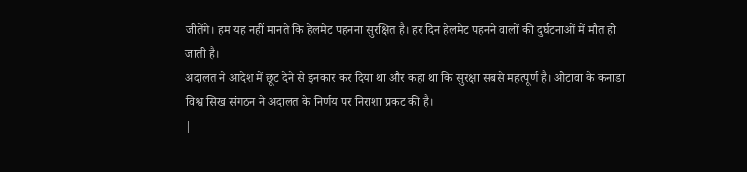जीतेंगे। हम यह नहीं मानते कि हेलमेट पहनना सुरक्षित है। हर दिन हेलमेट पहनने वालों की दुर्घटनाओं में मौत हो जाती है।
अदालत ने आदेश में छूट देने से इनकार कर दिया था और कहा था कि सुरक्षा सबसे महत्पूर्ण है। ओटावा के कनाडा विश्व सिख संगठन ने अदालत के निर्णय पर निराशा प्रकट की है।
|